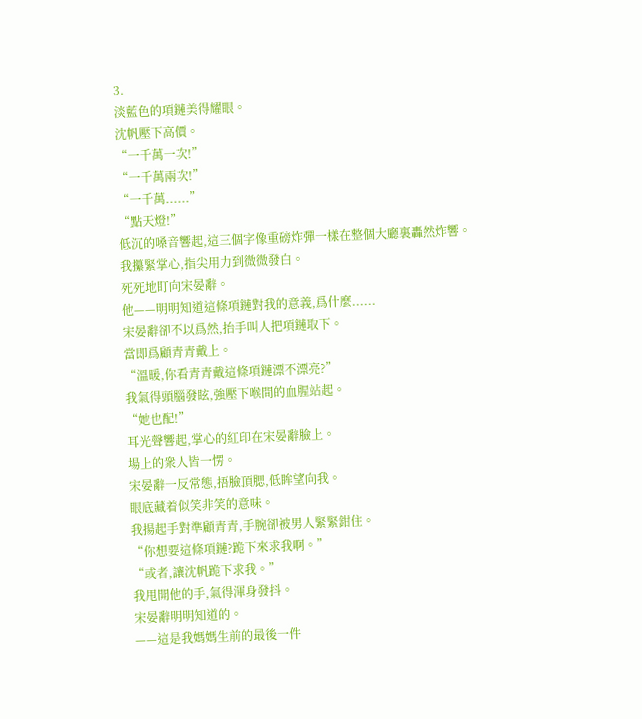3.
淡藍色的項鏈美得耀眼。
沈帆壓下高價。
“一千萬一次!”
“一千萬兩次!”
“一千萬......”
“點天燈!”
低沉的嗓音響起,這三個字像重磅炸彈一樣在整個大廳裏轟然炸響。
我攥緊掌心,指尖用力到微微發白。
死死地盯向宋晏辭。
他——明明知道這條項鏈對我的意義,爲什麼......
宋晏辭卻不以爲然,抬手叫人把項鏈取下。
當即爲顧青青戴上。
“溫暖,你看青青戴這條項鏈漂不漂亮?”
我氣得頭腦發眩,強壓下喉間的血腥站起。
“她也配!”
耳光聲響起,掌心的紅印在宋晏辭臉上。
場上的衆人皆一愣。
宋晏辭一反常態,捂臉頂腮,低眸望向我。
眼底藏着似笑非笑的意味。
我揚起手對準顧青青,手腕卻被男人緊緊鉗住。
“你想要這條項鏈?跪下來求我啊。”
“或者,讓沈帆跪下求我。”
我甩開他的手,氣得渾身發抖。
宋晏辭明明知道的。
——這是我媽媽生前的最後一件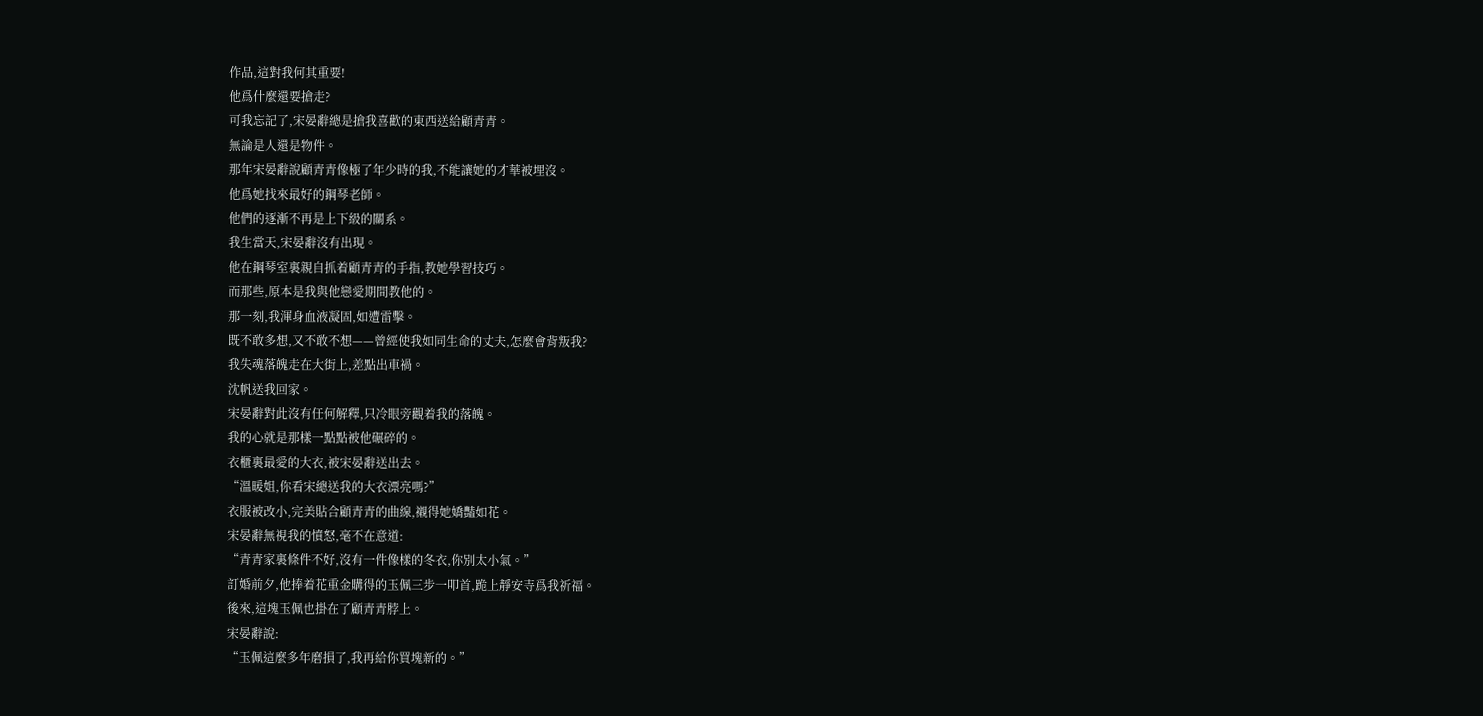作品,這對我何其重要!
他爲什麼還要搶走?
可我忘記了,宋晏辭總是搶我喜歡的東西送給顧青青。
無論是人還是物件。
那年宋晏辭說顧青青像極了年少時的我,不能讓她的才華被埋沒。
他爲她找來最好的鋼琴老師。
他們的逐漸不再是上下級的關系。
我生當天,宋晏辭沒有出現。
他在鋼琴室裏親自抓着顧青青的手指,教她學習技巧。
而那些,原本是我與他戀愛期間教他的。
那一刻,我渾身血液凝固,如遭雷擊。
既不敢多想,又不敢不想——曾經使我如同生命的丈夫,怎麼會背叛我?
我失魂落魄走在大街上,差點出車禍。
沈帆送我回家。
宋晏辭對此沒有任何解釋,只冷眼旁觀着我的落魄。
我的心就是那樣一點點被他碾碎的。
衣櫃裏最愛的大衣,被宋晏辭送出去。
“溫暖姐,你看宋總送我的大衣漂亮嗎?”
衣服被改小,完美貼合顧青青的曲線,襯得她嬌豔如花。
宋晏辭無視我的憤怒,毫不在意道:
“青青家裏條件不好,沒有一件像樣的冬衣,你別太小氣。”
訂婚前夕,他捧着花重金購得的玉佩三步一叩首,跪上靜安寺爲我祈福。
後來,這塊玉佩也掛在了顧青青脖上。
宋晏辭說:
“玉佩這麼多年磨損了,我再給你買塊新的。”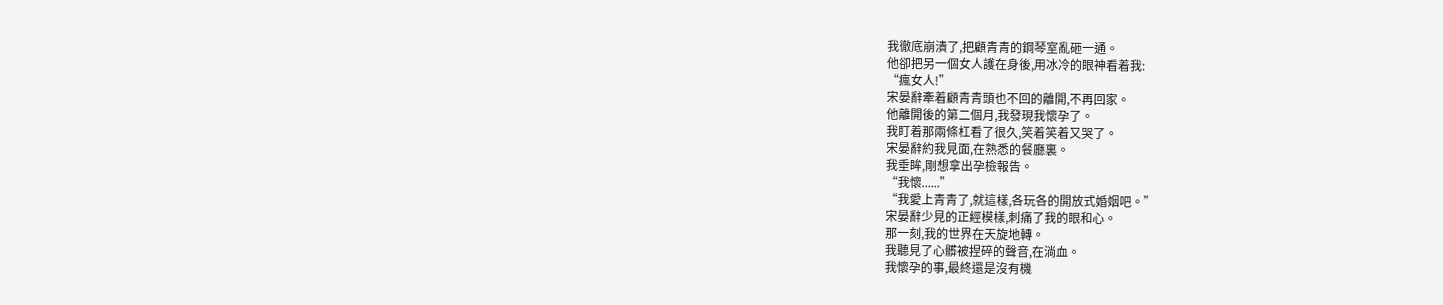我徹底崩潰了,把顧青青的鋼琴室亂砸一通。
他卻把另一個女人護在身後,用冰冷的眼神看着我:
“瘋女人!”
宋晏辭牽着顧青青頭也不回的離開,不再回家。
他離開後的第二個月,我發現我懷孕了。
我盯着那兩條杠看了很久,笑着笑着又哭了。
宋晏辭約我見面,在熟悉的餐廳裏。
我垂眸,剛想拿出孕檢報告。
“我懷......”
“我愛上青青了,就這樣,各玩各的開放式婚姻吧。”
宋晏辭少見的正經模樣,刺痛了我的眼和心。
那一刻,我的世界在天旋地轉。
我聽見了心髒被捏碎的聲音,在淌血。
我懷孕的事,最終還是沒有機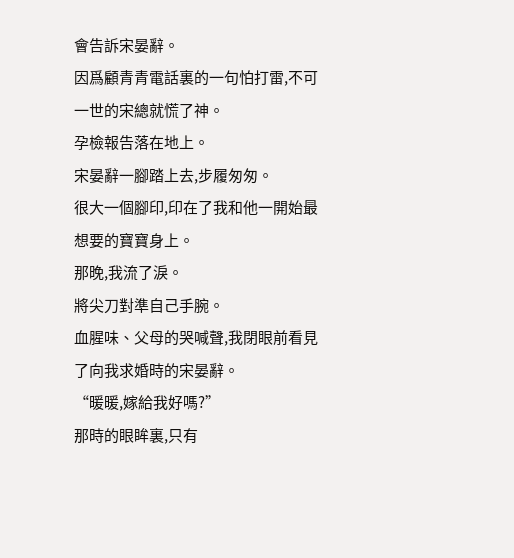會告訴宋晏辭。
因爲顧青青電話裏的一句怕打雷,不可一世的宋總就慌了神。
孕檢報告落在地上。
宋晏辭一腳踏上去,步履匆匆。
很大一個腳印,印在了我和他一開始最想要的寶寶身上。
那晚,我流了淚。
將尖刀對準自己手腕。
血腥味、父母的哭喊聲,我閉眼前看見了向我求婚時的宋晏辭。
“暖暖,嫁給我好嗎?”
那時的眼眸裏,只有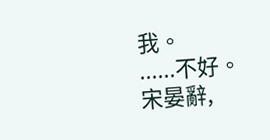我。
......不好。
宋晏辭,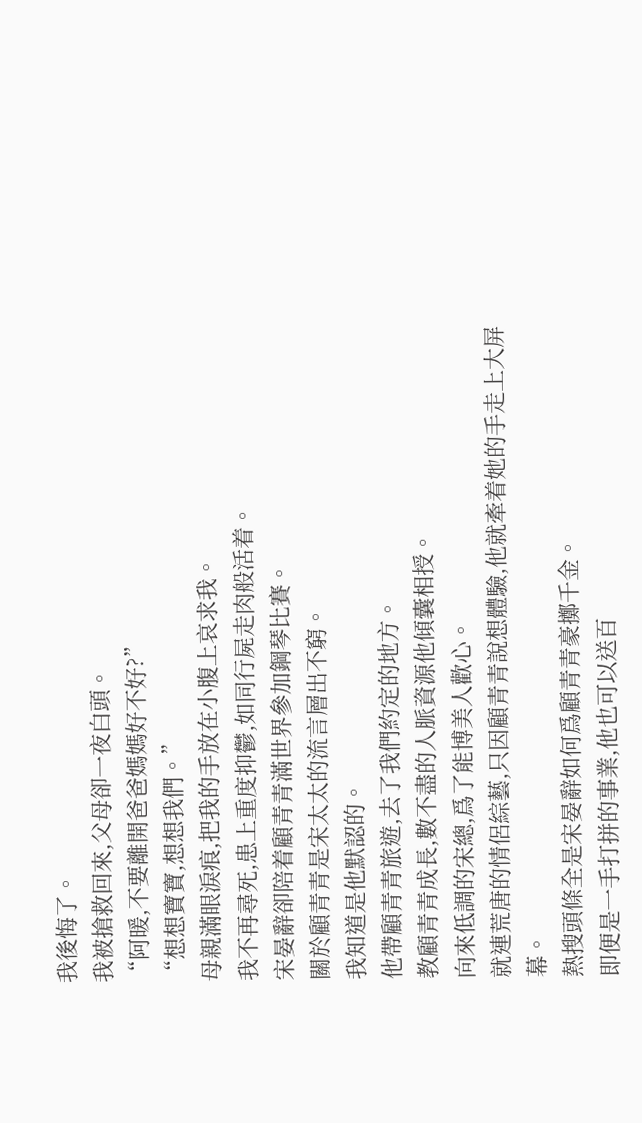我後悔了。
我被搶救回來,父母卻一夜白頭。
“阿暖,不要離開爸爸媽媽好不好?”
“想想寶寶,想想我們。”
母親滿眼淚痕,把我的手放在小腹上哀求我。
我不再尋死,患上重度抑鬱,如同行屍走肉般活着。
宋晏辭卻陪着顧青青滿世界參加鋼琴比賽。
關於顧青青是宋太太的流言層出不窮。
我知道是他默認的。
他帶顧青青旅遊,去了我們約定的地方。
教顧青青成長,數不盡的人脈資源他傾囊相授。
向來低調的宋總,爲了能博美人歡心。
就連荒唐的情侶綜藝,只因顧青青說想體驗,他就牽着她的手走上大屏幕。
熱搜頭條全是宋晏辭如何爲顧青青豪擲千金。
即便是一手打拼的事業,他也可以送百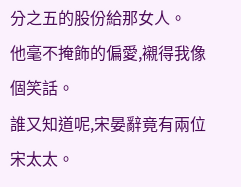分之五的股份給那女人。
他毫不掩飾的偏愛,襯得我像個笑話。
誰又知道呢,宋晏辭竟有兩位宋太太。